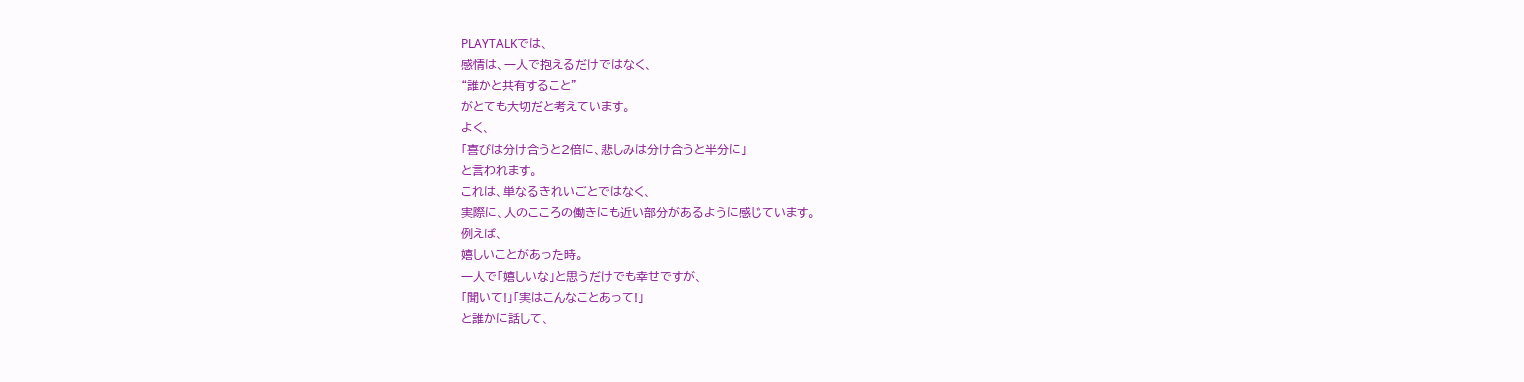PLAYTALKでは、
感情は、一人で抱えるだけではなく、
“誰かと共有すること”
がとても大切だと考えています。
よく、
「喜びは分け合うと2倍に、悲しみは分け合うと半分に」
と言われます。
これは、単なるきれいごとではなく、
実際に、人のこころの働きにも近い部分があるように感じています。
例えば、
嬉しいことがあった時。
一人で「嬉しいな」と思うだけでも幸せですが、
「聞いて!」「実はこんなことあって!」
と誰かに話して、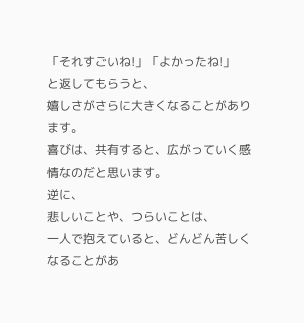「それすごいね!」「よかったね!」
と返してもらうと、
嬉しさがさらに大きくなることがあります。
喜びは、共有すると、広がっていく感情なのだと思います。
逆に、
悲しいことや、つらいことは、
一人で抱えていると、どんどん苦しくなることがあ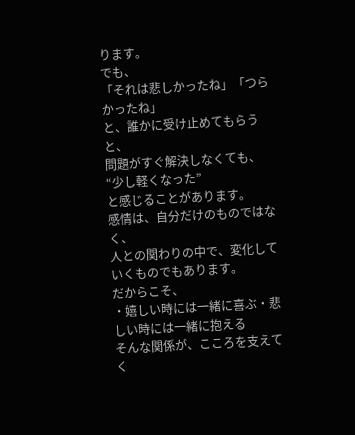ります。
でも、
「それは悲しかったね」「つらかったね」
と、誰かに受け止めてもらうと、
問題がすぐ解決しなくても、
“少し軽くなった”
と感じることがあります。
感情は、自分だけのものではなく、
人との関わりの中で、変化していくものでもあります。
だからこそ、
・嬉しい時には一緒に喜ぶ・悲しい時には一緒に抱える
そんな関係が、こころを支えてく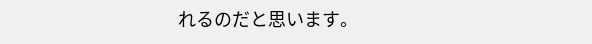れるのだと思います。